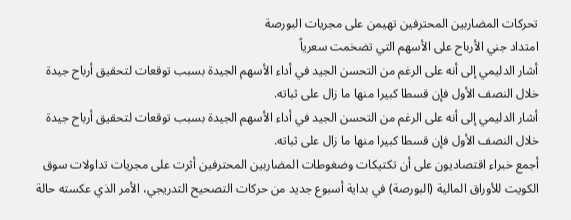تحركات المضاربين المحترفين تهيمن على مجريات البورصة
امتداد جني الأرباح على الأسهم التي تضخمت سعرياً
أشار الدليمي إلى أنه على الرغم من التحسن الجيد في أداء الأسهم الجيدة بسبب توقعات لتحقيق أرباح جيدة خلال النصف الأول فإن قسطا كبيرا منها ما زال على ثباته.
أشار الدليمي إلى أنه على الرغم من التحسن الجيد في أداء الأسهم الجيدة بسبب توقعات لتحقيق أرباح جيدة خلال النصف الأول فإن قسطا كبيرا منها ما زال على ثباته.
أجمع خبراء اقتصاديون على أن تكتيكات وضغوطات المضاربين المحترفين أثرت على مجريات تداولات سوق الكويت للأوراق المالية (البورصة) في بداية أسبوع جديد من حركات التصحيح التدريجي، الأمر الذي عكسته حالة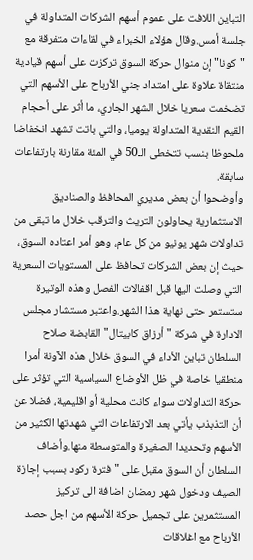التباين اللافت على عموم أسهم الشركات المتداولة في جلسة أمس.وقال هؤلاء الخبراء في لقاءات متفرقة مع "كونا" إن منوال حركة السوق تركزت على أسهم قيادية منتقاة علاوة على امتداد جني الأرباح على الأسهم التي تضخمت سعريا خلال الشهر الجاري، ما أثر على أحجام القيم النقدية المتداولة يوميا، والتي باتت تشهد انخفاضا ملحوظا بنسب تتخطى الـ50 في المئة مقارنة بارتفاعات سابقة.
وأوضحوا أن بعض مديري المحافظ والصناديق الاستثمارية يحاولون التريث والترقب خلال ما تبقى من تداولات شهر يونيو من كل عام، وهو أمر اعتاده السوق، حيث إن بعض الشركات تحافظ على المستويات السعرية التي وصلت اليها قبل اقفالات الفصل وهذه الوتيرة ستستمر حتى نهاية هذا الشهر.واعتبر مستشار مجلس الادارة في شركة "أرزاق كابيتال" القابضة صلاح السلطان تباين الأداء في السوق خلال هذه الآونة أمرا منطقيا خاصة في ظل الأوضاع السياسية التي تؤثر على حركة التداولات سواء كانت محلية أو اقليمية، فضلا عن أن التذبذب يأتي بعد الارتفاعات التي شهدتها الكثير من الأسهم وتحديدا الصغيرة والمتوسطة منها.وأضاف السلطان أن السوق مقبل على "فترة ركود بسبب إجازة الصيف ودخول شهر رمضان اضافة الى تركيز المستثمرين على تجميل حركة الأسهم من اجل حصد الأرباح مع اغلاقات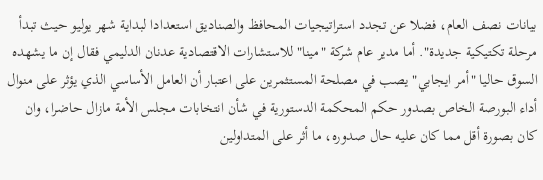بيانات نصف العام، فضلا عن تجدد استراتيجيات المحافظ والصناديق استعدادا لبداية شهر يوليو حيث تبدأ مرحلة تكتيكية جديدة". أما مدير عام شركة "مينا" للاستشارات الاقتصادية عدنان الدليمي فقال إن ما يشهده السوق حاليا "أمر ايجابي" يصب في مصلحة المستثمرين على اعتبار أن العامل الأساسي الذي يؤثر على منوال أداء البورصة الخاص بصدور حكم المحكمة الدستورية في شأن انتخابات مجلس الأمة مازال حاضرا، وان كان بصورة أقل مما كان عليه حال صدوره، ما أثر على المتداولين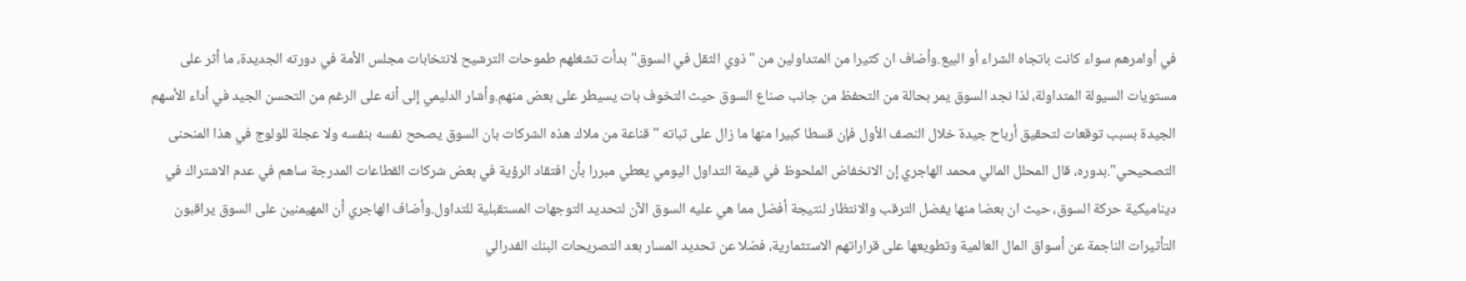في أوامرهم سواء كانت باتجاه الشراء أو البيع.وأضاف ان كثيرا من المتداولين من "ذوي الثقل في السوق" بدأت تشغلهم طموحات الترشيح لانتخابات مجلس الأمة في دورته الجديدة، ما أثر على مستويات السيولة المتداولة، لذا نجد السوق يمر بحالة من التحفظ من جانب صناع السوق حيث التخوف بات يسيطر على بعض منهم.وأشار الدليمي إلى أنه على الرغم من التحسن الجيد في أداء الأسهم الجيدة بسبب توقعات لتحقيق أرباح جيدة خلال النصف الأول فإن قسطا كبيرا منها ما زال على ثباته "قناعة من ملاك هذه الشركات بان السوق يصحح نفسه بنفسه ولا عجلة للولوج في هذا المنحنى التصحيحي".بدوره، قال المحلل المالي محمد الهاجري إن الانخفاض الملحوظ في قيمة التداول اليومي يعطي مبررا بأن افتقاد الرؤية في بعض شركات القطاعات المدرجة ساهم في عدم الاشتراك في ديناميكية حركة السوق، حيث ان بعضا منها يفضل الترقب والانتظار لنتيجة أفضل مما هي عليه السوق الآن لتحديد التوجهات المستقبلية للتداول.وأضاف الهاجري أن المهيمنين على السوق يراقبون التأثيرات الناجمة عن أسواق المال العالمية وتطويعها على قراراتهم الاستثمارية، فضلا عن تحديد المسار بعد التصريحات البنك الفدرالي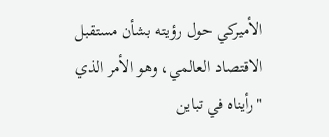الأميركي حول رؤيته بشأن مستقبل الاقتصاد العالمي، وهو الأمر الذي "رأيناه في تباين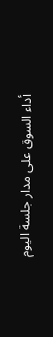أداء السوق على مدار جلسة اليوم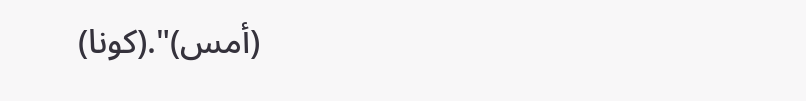(أمس)".(كونا)